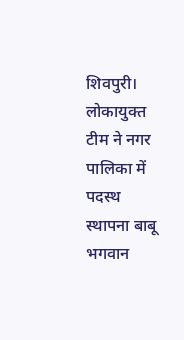शिवपुरी। लोकायुक्त टीम ने नगर पालिका में पदस्थ स्थापना बाबू भगवान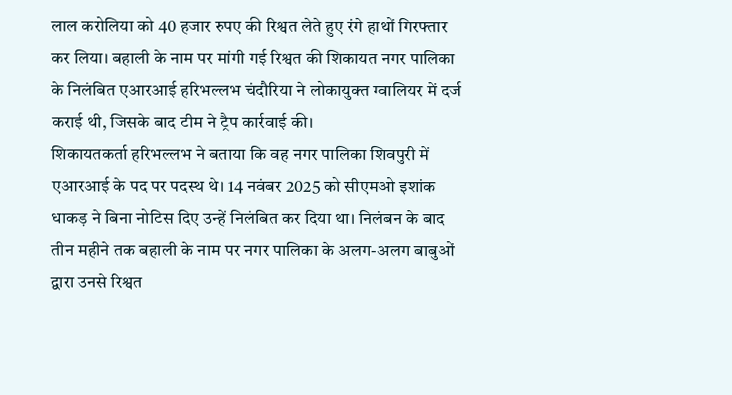लाल करोलिया को 40 हजार रुपए की रिश्वत लेते हुए रंगे हाथों गिरफ्तार कर लिया। बहाली के नाम पर मांगी गई रिश्वत की शिकायत नगर पालिका के निलंबित एआरआई हरिभल्लभ चंदौरिया ने लोकायुक्त ग्वालियर में दर्ज कराई थी, जिसके बाद टीम ने ट्रैप कार्रवाई की।
शिकायतकर्ता हरिभल्लभ ने बताया कि वह नगर पालिका शिवपुरी में एआरआई के पद पर पदस्थ थे। 14 नवंबर 2025 को सीएमओ इशांक धाकड़ ने बिना नोटिस दिए उन्हें निलंबित कर दिया था। निलंबन के बाद तीन महीने तक बहाली के नाम पर नगर पालिका के अलग-अलग बाबुओं द्वारा उनसे रिश्वत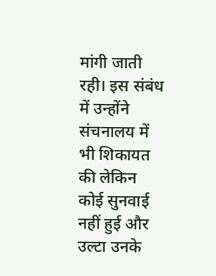मांगी जाती रही। इस संबंध में उन्होंने संचनालय में भी शिकायत की लेकिन कोई सुनवाई नहीं हुई और उल्टा उनके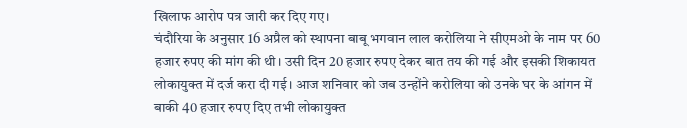खिलाफ आरोप पत्र जारी कर दिए गए।
चंदौरिया के अनुसार 16 अप्रैल को स्थापना बाबू भगवान लाल करोलिया ने सीएमओ के नाम पर 60 हजार रुपए की मांग की थी। उसी दिन 20 हजार रुपए देकर बात तय की गई और इसकी शिकायत लोकायुक्त में दर्ज करा दी गई। आज शनिवार को जब उन्होंने करोलिया को उनके घर के आंगन में बाकी 40 हजार रुपए दिए तभी लोकायुक्त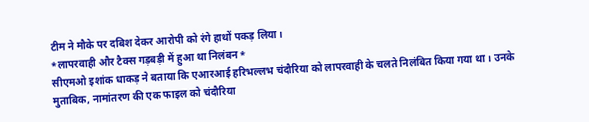टीम ने मौके पर दबिश देकर आरोपी को रंगे हाथों पकड़ लिया।
*लापरवाही और टैक्स गड़बड़ी में हुआ था निलंबन*
सीएमओ इशांक धाकड़ ने बताया कि एआरआई हरिभल्लभ चंदौरिया को लापरवाही के चलते निलंबित किया गया था। उनके मुताबिक, नामांतरण की एक फाइल को चंदौरिया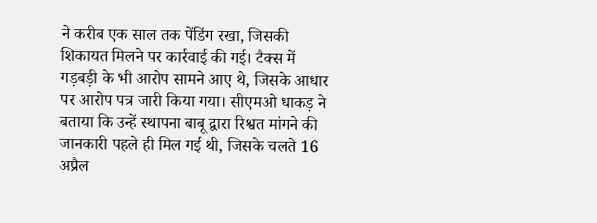ने करीब एक साल तक पेंडिंग रखा, जिसकी शिकायत मिलने पर कार्रवाई की गई। टैक्स में गड़बड़ी के भी आरोप सामने आए थे, जिसके आधार पर आरोप पत्र जारी किया गया। सीएमओ धाकड़ ने बताया कि उन्हें स्थापना बाबू द्वारा रिश्वत मांगने की जानकारी पहले ही मिल गई थी, जिसके चलते 16 अप्रैल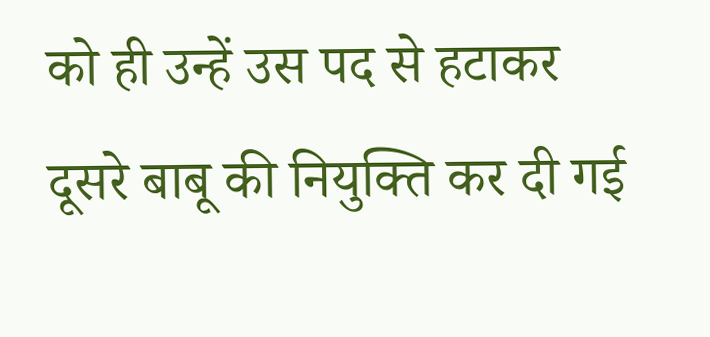को ही उन्हें उस पद से हटाकर दूसरे बाबू की नियुक्ति कर दी गई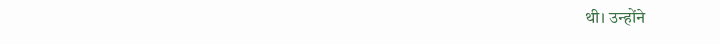थी। उन्होंने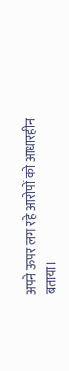अपने ऊपर लग रहे आरोपों को आधारहीन बताया।